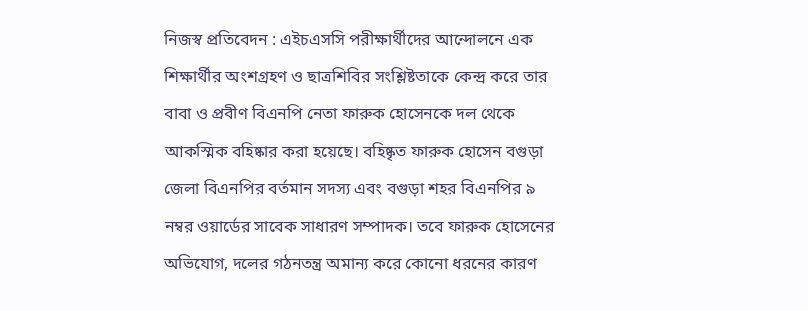নিজস্ব প্রতিবেদন : এইচএসসি পরীক্ষার্থীদের আন্দোলনে এক শিক্ষার্থীর অংশগ্রহণ ও ছাত্রশিবির সংশ্লিষ্টতাকে কেন্দ্র করে তার বাবা ও প্রবীণ বিএনপি নেতা ফারুক হোসেনকে দল থেকে আকস্মিক বহিষ্কার করা হয়েছে। বহিষ্কৃত ফারুক হোসেন বগুড়া জেলা বিএনপির বর্তমান সদস্য এবং বগুড়া শহর বিএনপির ৯ নম্বর ওয়ার্ডের সাবেক সাধারণ সম্পাদক। তবে ফারুক হোসেনের অভিযোগ, দলের গঠনতন্ত্র অমান্য করে কোনো ধরনের কারণ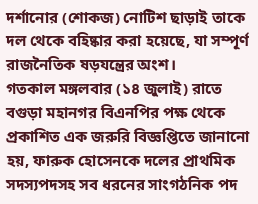দর্শানোর (শোকজ) নোটিশ ছাড়াই তাকে দল থেকে বহিষ্কার করা হয়েছে, যা সম্পূর্ণ রাজনৈতিক ষড়যন্ত্রের অংশ।
গতকাল মঙ্গলবার (১৪ জুলাই) রাতে বগুড়া মহানগর বিএনপির পক্ষ থেকে প্রকাশিত এক জরুরি বিজ্ঞপ্তিতে জানানো হয়, ফারুক হোসেনকে দলের প্রাথমিক সদস্যপদসহ সব ধরনের সাংগঠনিক পদ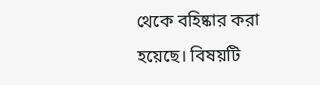থেকে বহিষ্কার করা হয়েছে। বিষয়টি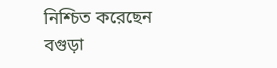নিশ্চিত করেছেন বগুড়া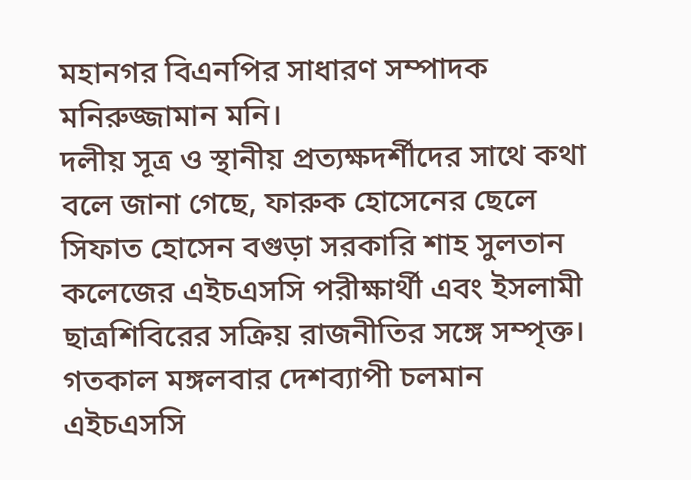মহানগর বিএনপির সাধারণ সম্পাদক মনিরুজ্জামান মনি।
দলীয় সূত্র ও স্থানীয় প্রত্যক্ষদর্শীদের সাথে কথা বলে জানা গেছে, ফারুক হোসেনের ছেলে সিফাত হোসেন বগুড়া সরকারি শাহ সুলতান কলেজের এইচএসসি পরীক্ষার্থী এবং ইসলামী ছাত্রশিবিরের সক্রিয় রাজনীতির সঙ্গে সম্পৃক্ত। গতকাল মঙ্গলবার দেশব্যাপী চলমান এইচএসসি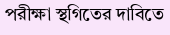পরীক্ষা স্থগিতের দাবিতে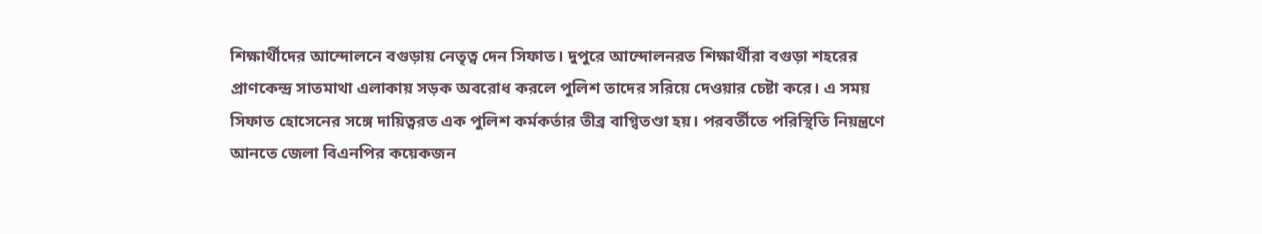শিক্ষার্থীদের আন্দোলনে বগুড়ায় নেতৃত্ব দেন সিফাত। দুপুরে আন্দোলনরত শিক্ষার্থীরা বগুড়া শহরের প্রাণকেন্দ্র সাতমাথা এলাকায় সড়ক অবরোধ করলে পুলিশ তাদের সরিয়ে দেওয়ার চেষ্টা করে। এ সময় সিফাত হোসেনের সঙ্গে দায়িত্বরত এক পুলিশ কর্মকর্তার তীব্র বাগ্বিতণ্ডা হয়। পরবর্তীতে পরিস্থিতি নিয়ন্ত্রণে আনতে জেলা বিএনপির কয়েকজন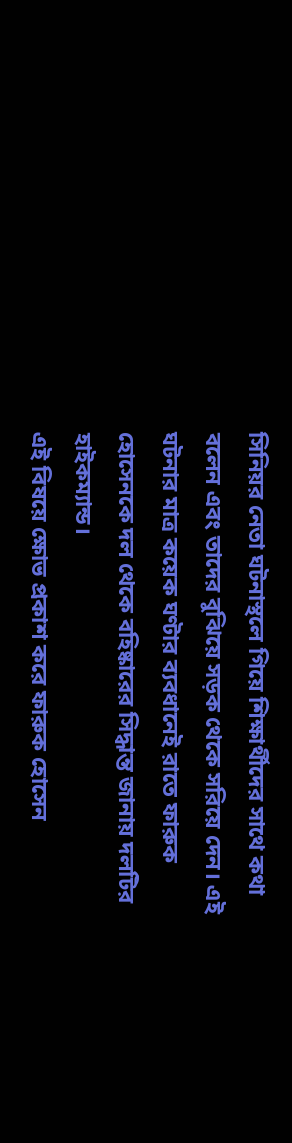সিনিয়র নেতা ঘটনাস্থলে গিয়ে শিক্ষার্থীদের সাথে কথা বলেন এবং তাদের বুঝিয়ে সড়ক থেকে সরিয়ে দেন। এই ঘটনার মাত্র কয়েক ঘণ্টার ব্যবধানেই রাতে ফারুক হোসেনকে দল থেকে বহিষ্কারের সিদ্ধান্ত জানায় দলটির হাইকম্যান্ড।
এই বিষয়ে ক্ষোভ প্রকাশ করে ফারুক হোসেন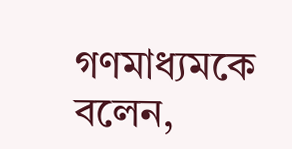গণমাধ্যমকে বলেন,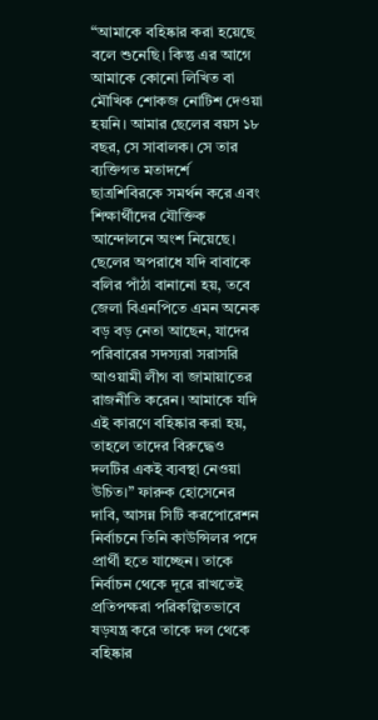“আমাকে বহিষ্কার করা হয়েছে বলে শুনেছি। কিন্তু এর আগে আমাকে কোনো লিখিত বা মৌখিক শোকজ নোটিশ দেওয়া হয়নি। আমার ছেলের বয়স ১৮ বছর, সে সাবালক। সে তার ব্যক্তিগত মতাদর্শে ছাত্রশিবিরকে সমর্থন করে এবং শিক্ষার্থীদের যৌক্তিক আন্দোলনে অংশ নিয়েছে। ছেলের অপরাধে যদি বাবাকে বলির পাঁঠা বানানো হয়, তবে জেলা বিএনপিতে এমন অনেক বড় বড় নেতা আছেন, যাদের পরিবারের সদস্যরা সরাসরি আওয়ামী লীগ বা জামায়াতের রাজনীতি করেন। আমাকে যদি এই কারণে বহিষ্কার করা হয়, তাহলে তাদের বিরুদ্ধেও দলটির একই ব্যবস্থা নেওয়া উচিত।” ফারুক হোসেনের দাবি, আসন্ন সিটি করপোরেশন নির্বাচনে তিনি কাউন্সিলর পদে প্রার্থী হতে যাচ্ছেন। তাকে নির্বাচন থেকে দূরে রাখতেই প্রতিপক্ষরা পরিকল্পিতভাবে ষড়যন্ত্র করে তাকে দল থেকে বহিষ্কার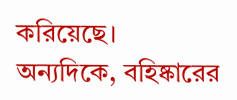করিয়েছে।
অন্যদিকে, বহিষ্কারের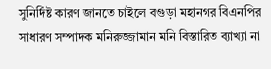সুনির্দিষ্ট কারণ জানতে চাইলে বগুড়া মহানগর বিএনপির সাধারণ সম্পাদক মনিরুজ্জামান মনি বিস্তারিত ব্যাখ্যা না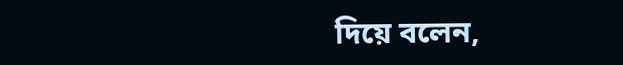দিয়ে বলেন,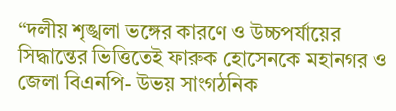“দলীয় শৃঙ্খলা ভঙ্গের কারণে ও উচ্চপর্যায়ের সিদ্ধান্তের ভিত্তিতেই ফারুক হোসেনকে মহানগর ও জেলা বিএনপি- উভয় সাংগঠনিক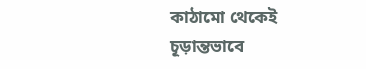কাঠামো থেকেই চূড়ান্তভাবে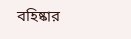বহিষ্কার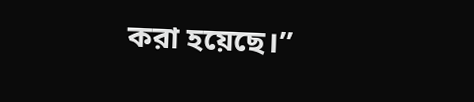করা হয়েছে।”